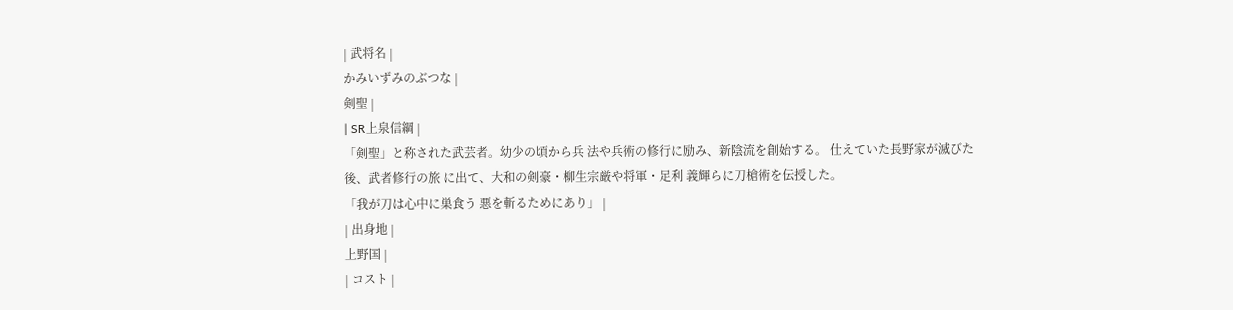| 武将名 |
かみいずみのぶつな |
剣聖 |
| SR上泉信綱 |
「剣聖」と称された武芸者。幼少の頃から兵 法や兵術の修行に励み、新陰流を創始する。 仕えていた長野家が滅びた後、武者修行の旅 に出て、大和の剣豪・柳生宗厳や将軍・足利 義輝らに刀槍術を伝授した。
「我が刀は心中に巣食う 悪を斬るためにあり」 |
| 出身地 |
上野国 |
| コスト |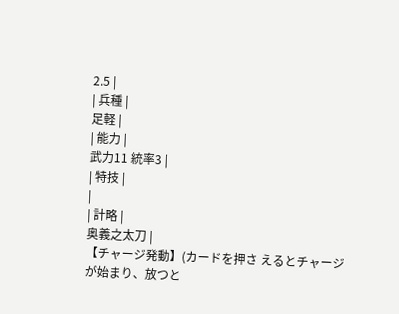2.5 |
| 兵種 |
足軽 |
| 能力 |
武力11 統率3 |
| 特技 |
|
| 計略 |
奥義之太刀 |
【チャージ発動】(カードを押さ えるとチャージが始まり、放つと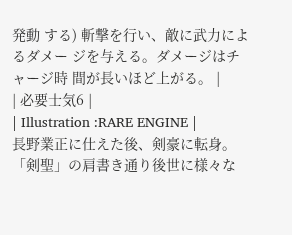発動 する) 斬撃を行い、敵に武力によるダメー ジを与える。ダメージはチャージ時 間が長いほど上がる。 |
| 必要士気6 |
| Illustration :RARE ENGINE |
長野業正に仕えた後、剣豪に転身。「剣聖」の肩書き通り後世に様々な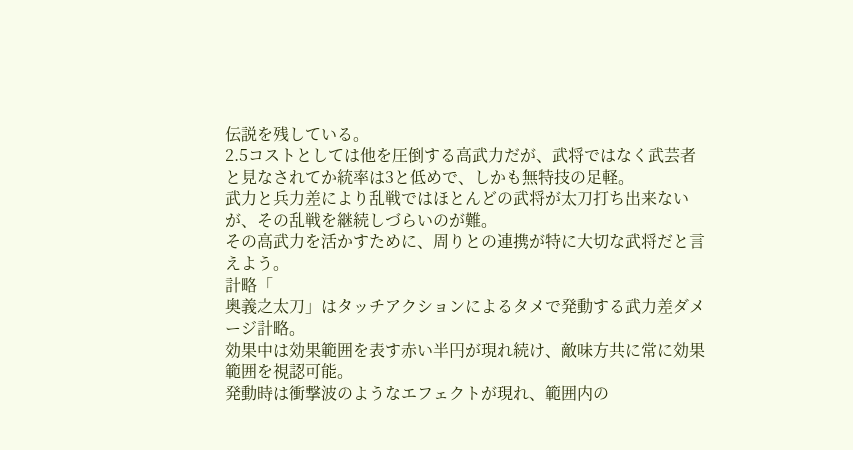伝説を残している。
2.5コストとしては他を圧倒する高武力だが、武将ではなく武芸者と見なされてか統率は3と低めで、しかも無特技の足軽。
武力と兵力差により乱戦ではほとんどの武将が太刀打ち出来ないが、その乱戦を継続しづらいのが難。
その高武力を活かすために、周りとの連携が特に大切な武将だと言えよう。
計略「
奥義之太刀」はタッチアクションによるタメで発動する武力差ダメージ計略。
効果中は効果範囲を表す赤い半円が現れ続け、敵味方共に常に効果範囲を視認可能。
発動時は衝撃波のようなエフェクトが現れ、範囲内の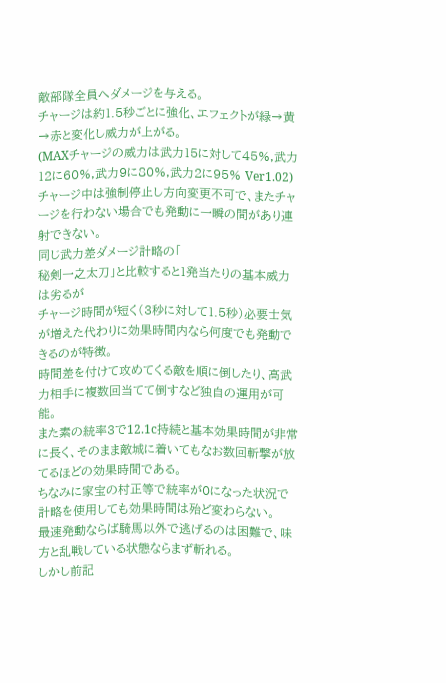敵部隊全員へダメージを与える。
チャージは約1.5秒ごとに強化、エフェクトが緑→黄→赤と変化し威力が上がる。
(MAXチャージの威力は武力15に対して45%,武力12に60%,武力9に80%,武力2に95% Ver1.02)
チャージ中は強制停止し方向変更不可で、またチャージを行わない場合でも発動に一瞬の間があり連射できない。
同じ武力差ダメージ計略の「
秘剣一之太刀」と比較すると1発当たりの基本威力は劣るが
チャージ時間が短く(3秒に対して1.5秒)必要士気が増えた代わりに効果時間内なら何度でも発動できるのが特徴。
時間差を付けて攻めてくる敵を順に倒したり、高武力相手に複数回当てて倒すなど独自の運用が可能。
また素の統率3で12.1c持続と基本効果時間が非常に長く、そのまま敵城に着いてもなお数回斬撃が放てるほどの効果時間である。
ちなみに家宝の村正等で統率が0になった状況で計略を使用しても効果時間は殆ど変わらない。
最速発動ならば騎馬以外で逃げるのは困難で、味方と乱戦している状態ならまず斬れる。
しかし前記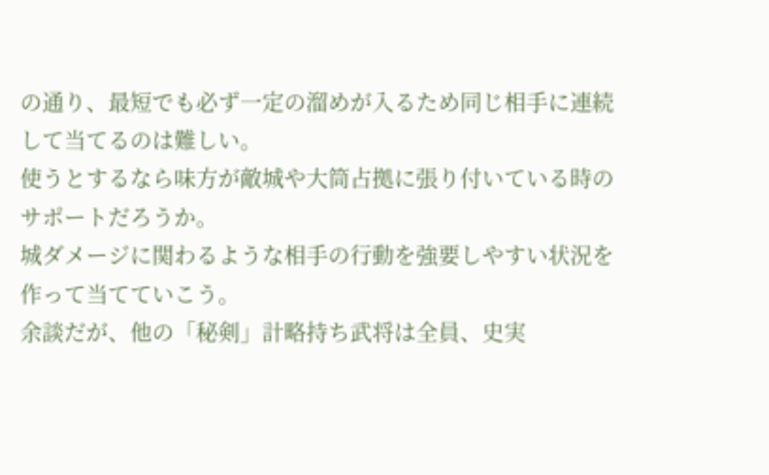の通り、最短でも必ず一定の溜めが入るため同じ相手に連続して当てるのは難しい。
使うとするなら味方が敵城や大筒占拠に張り付いている時のサポートだろうか。
城ダメージに関わるような相手の行動を強要しやすい状況を作って当てていこう。
余談だが、他の「秘剣」計略持ち武将は全員、史実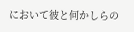において彼と何かしらの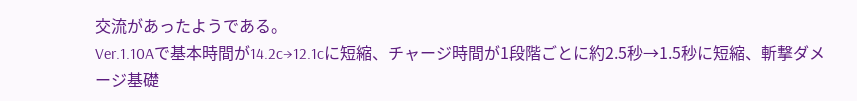交流があったようである。
Ver.1.10Aで基本時間が14.2c→12.1cに短縮、チャージ時間が1段階ごとに約2.5秒→1.5秒に短縮、斬撃ダメージ基礎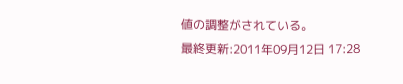値の調整がされている。
最終更新:2011年09月12日 17:28